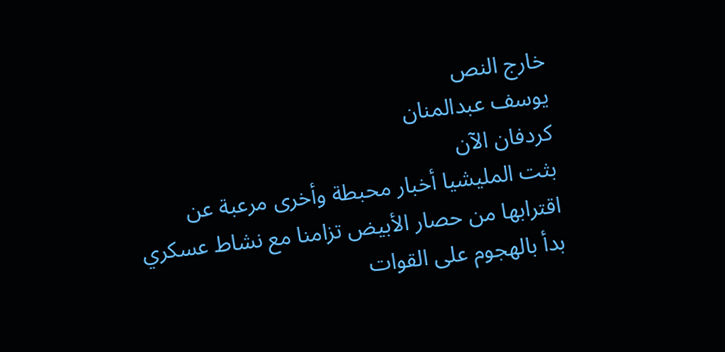خارج النص
يوسف عبدالمنان
كردفان الآن
بثت المليشيا أخبار محبطة وأخرى مرعبة عن اقترابها من حصار الأبيض تزامنا مع نشاط عسكري بدأ بالهجوم على القوات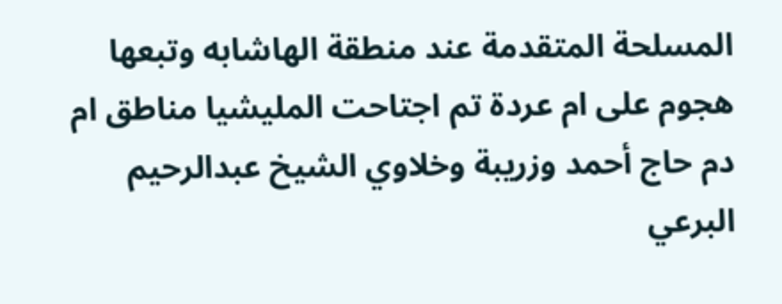المسلحة المتقدمة عند منطقة الهاشابه وتبعها هجوم على ام عردة تم اجتاحت المليشيا مناطق ام دم حاج أحمد وزريبة وخلاوي الشيخ عبدالرحيم البرعي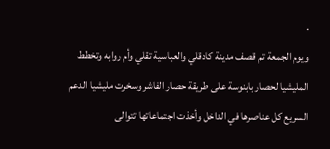.
ويوم الجمعة تم قصف مدينة كادقلي والعباسية تقلي وأم روابه وتخطط المليشيا لحصار بابنوسة على طريقة حصار الفاشر وسخرت مليشيا الدعم السريع كل عناصرها في الداخل وأخذت اجتماعاتها تتوالى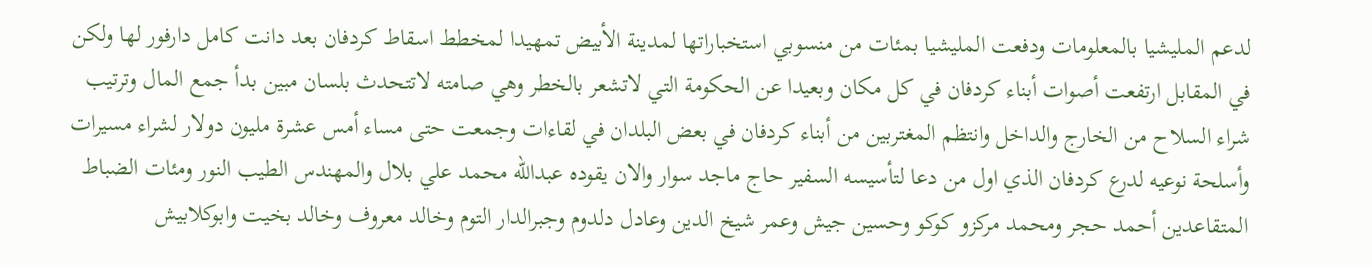لدعم المليشيا بالمعلومات ودفعت المليشيا بمئات من منسوبي استخباراتها لمدينة الأبيض تمهيدا لمخطط اسقاط كردفان بعد دانت كامل دارفور لها ولكن في المقابل ارتفعت أصوات أبناء كردفان في كل مكان وبعيدا عن الحكومة التي لاتشعر بالخطر وهي صامته لاتتحدث بلسان مبين بدأ جمع المال وترتيب شراء السلاح من الخارج والداخل وانتظم المغتربين من أبناء كردفان في بعض البلدان في لقاءات وجمعت حتى مساء أمس عشرة مليون دولار لشراء مسيرات وأسلحة نوعيه لدرع كردفان الذي اول من دعا لتأسيسه السفير حاج ماجد سوار والان يقوده عبدالله محمد علي بلال والمهندس الطيب النور ومئات الضباط المتقاعدين أحمد حجر ومحمد مركزو كوكو وحسين جيش وعمر شيخ الدين وعادل دلدوم وجبرالدار التوم وخالد معروف وخالد بخيت وابوكلابيش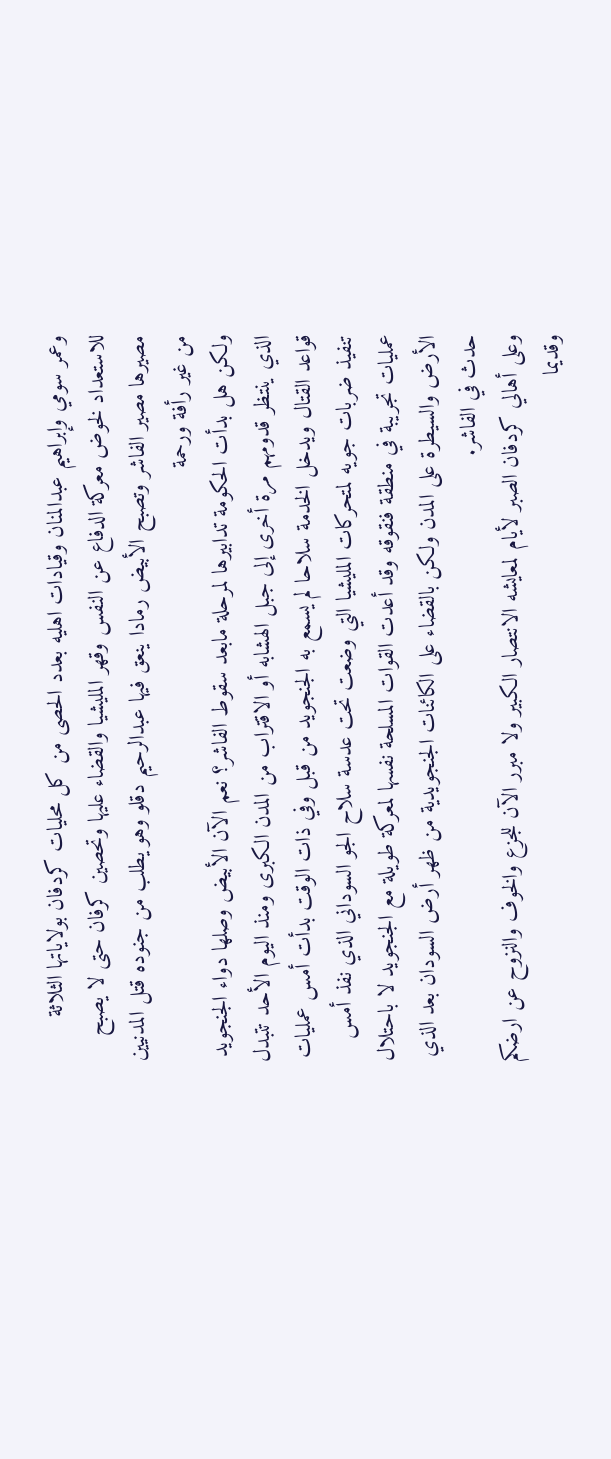وعمر سومي وإبراهيم عبدالمنان وقيادات اهليه بعدد الحصى من كل محليات كردفان بولاياتها الثلاثة للاستعداد لخوض معركة الدفاع عن النفس وقهر المليشيا والقضاء عليها وتحصين كرفان حتى لا يصبح مصيرها مصير الفاشر وتصبح الأبيض رمادا ينعق فيها عبدالرحيم دقلو وهو يطلب من جنوده قتل المدنيين من غير رأفة ورحمة
ولكن هل بدأت الحكومة تدابيرها لمرحلة مابعد سقوط الفاشر؟ نعم الآن الأبيض وصلها دواء الجنجويد الذي ينتظر قدومهم مرة أخرى إلى جبل الهشابه أو الاقتراب من المدن الكبرى ومنذ اليوم الأحد تتبدل قواعد القتال ويدخل الخدمة سلاحا لم يسمع به الجنجويد من قبل وفي ذات الوقت بدأت أمس عمليات تنفيذ ضربات جويه لمتحركات المليشيا التي وضعت تحت عدسة سلاح الجو السوداني الذي نفذ أمس عمليات تجريبة في منطقة فنقوقه وقد أعدت القوات المسلحة نفسها لمعركة طويلة مع الجنجويد لا باحتلال الأرض والسيطرة على المدن ولكن بالقضاء على الكائنات الجنجويدية من ظهر أرض السودان بعد الذي حدث في الفاشر.
وعلى أهالي كردفان الصبر لأيام لمعايشه الانتصار الكبير ولا مبرر الآن للجزع والخوف والنزوح عن ارضكم وقديما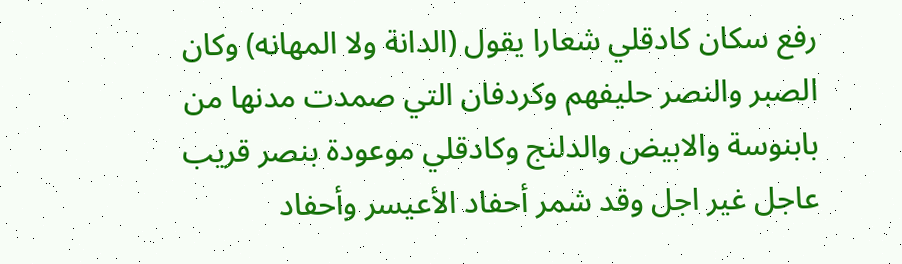رفع سكان كادقلي شعارا يقول (الدانة ولا المهانه) وكان الصبر والنصر حليفهم وكردفان التي صمدت مدنها من بابنوسة والابيض والدلنج وكادقلي موعودة بنصر قريب عاجل غير اجل وقد شمر أحفاد الأعيسر وأحفاد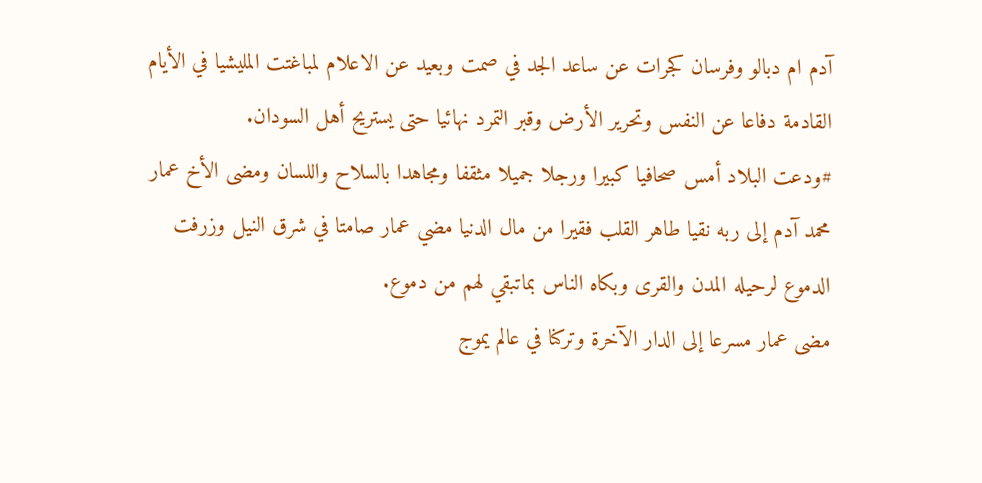آدم ام دبالو وفرسان كجرات عن ساعد الجد في صمت وبعيد عن الاعلام لمباغتت المليشيا في الأيام القادمة دفاعا عن النفس وتحرير الأرض وقبر التمرد نهائيا حتى يستريح أهل السودان.
#ودعت البلاد أمس صحافيا كبيرا ورجلا جميلا مثقفا ومجاهدا بالسلاح واللسان ومضى الأخ عمار محمد آدم إلى ربه نقيا طاهر القلب فقيرا من مال الدنيا مضي عمار صامتا في شرق النيل وزرفت الدموع لرحيله المدن والقرى وبكاه الناس بماتبقي لهم من دموع.
مضى عمار مسرعا إلى الدار الآخرة وتركنا في عالم يموج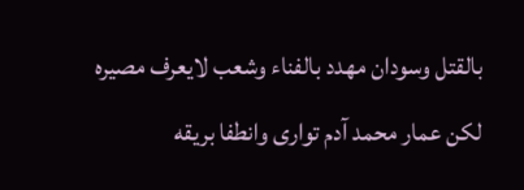بالقتل وسودان مهدد بالفناء وشعب لايعرف مصيره لكن عمار محمد آدم توارى وانطفا بريقه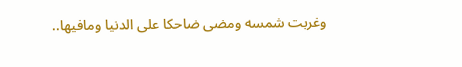وغربت شمسه ومضى ضاحكا على الدنيا ومافيها..